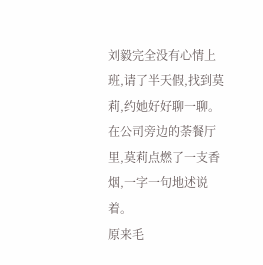刘毅完全没有心情上班,请了半天假,找到莫莉,约她好好聊一聊。
在公司旁边的荼餐厅里,莫莉点燃了一支香烟,一字一句地述说着。
原来毛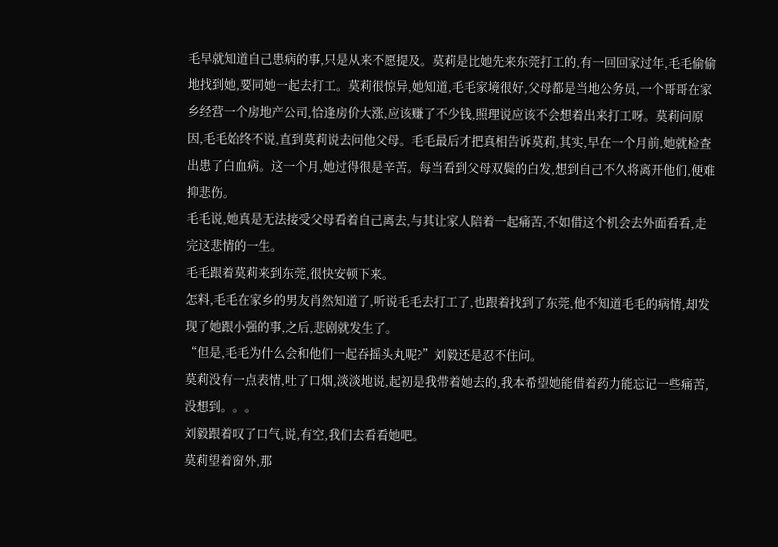毛早就知道自己患病的事,只是从来不愿提及。莫莉是比她先来东莞打工的,有一回回家过年,毛毛偷偷地找到她,要同她一起去打工。莫莉很惊异,她知道,毛毛家境很好,父母都是当地公务员,一个哥哥在家乡经营一个房地产公司,恰逢房价大涨,应该赚了不少钱,照理说应该不会想着出来打工呀。莫莉问原因,毛毛始终不说,直到莫莉说去问他父母。毛毛最后才把真相告诉莫莉,其实,早在一个月前,她就检查出患了白血病。这一个月,她过得很是辛苦。每当看到父母双鬓的白发,想到自己不久将离开他们,便难抑悲伤。
毛毛说,她真是无法接受父母看着自己离去,与其让家人陪着一起痛苦,不如借这个机会去外面看看,走完这悲情的一生。
毛毛跟着莫莉来到东莞,很快安顿下来。
怎料,毛毛在家乡的男友肖然知道了,听说毛毛去打工了,也跟着找到了东莞,他不知道毛毛的病情,却发现了她跟小强的事,之后,悲剧就发生了。
“但是,毛毛为什么会和他们一起吞摇头丸呢?”刘毅还是忍不住问。
莫莉没有一点表情,吐了口烟,淡淡地说,起初是我带着她去的,我本希望她能借着药力能忘记一些痛苦,没想到。。。
刘毅跟着叹了口气,说,有空,我们去看看她吧。
莫莉望着窗外,那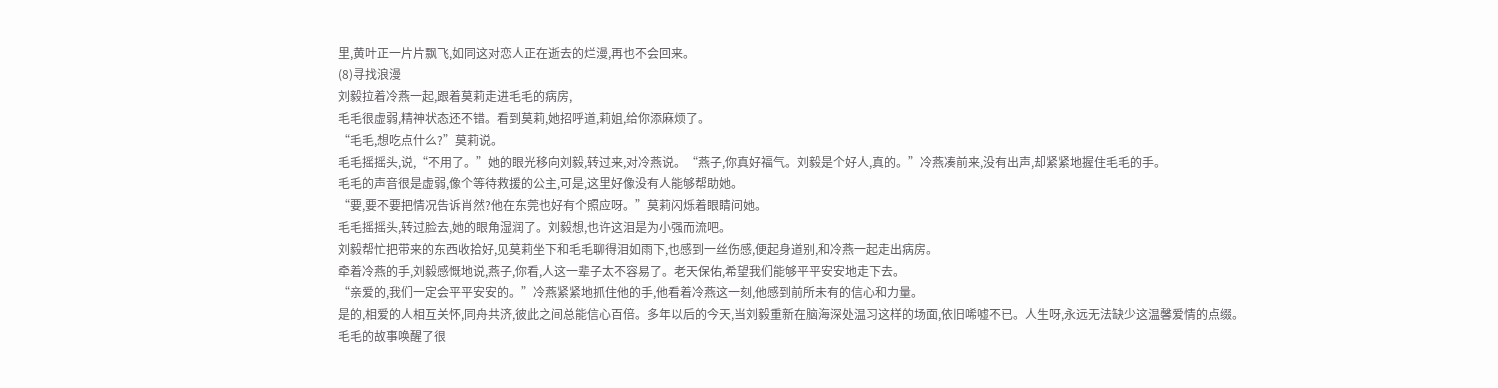里,黄叶正一片片飘飞,如同这对恋人正在逝去的烂漫,再也不会回来。
(8)寻找浪漫
刘毅拉着冷燕一起,跟着莫莉走进毛毛的病房,
毛毛很虚弱,精神状态还不错。看到莫莉,她招呼道,莉姐,给你添麻烦了。
“毛毛,想吃点什么?”莫莉说。
毛毛摇摇头,说,“不用了。”她的眼光移向刘毅,转过来,对冷燕说。“燕子,你真好福气。刘毅是个好人,真的。”冷燕凑前来,没有出声,却紧紧地握住毛毛的手。
毛毛的声音很是虚弱,像个等待救援的公主,可是,这里好像没有人能够帮助她。
“要,要不要把情况告诉肖然?他在东莞也好有个照应呀。”莫莉闪烁着眼睛问她。
毛毛摇摇头,转过脸去,她的眼角湿润了。刘毅想,也许这泪是为小强而流吧。
刘毅帮忙把带来的东西收拾好,见莫莉坐下和毛毛聊得泪如雨下,也感到一丝伤感,便起身道别,和冷燕一起走出病房。
牵着冷燕的手,刘毅感慨地说,燕子,你看,人这一辈子太不容易了。老天保佑,希望我们能够平平安安地走下去。
“亲爱的,我们一定会平平安安的。”冷燕紧紧地抓住他的手,他看着冷燕这一刻,他感到前所未有的信心和力量。
是的,相爱的人相互关怀,同舟共济,彼此之间总能信心百倍。多年以后的今天,当刘毅重新在脑海深处温习这样的场面,依旧唏嘘不已。人生呀,永远无法缺少这温馨爱情的点缀。
毛毛的故事唤醒了很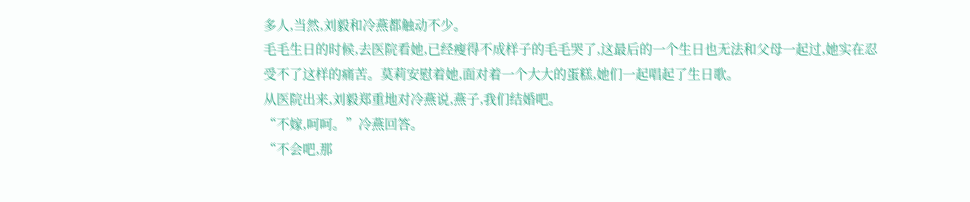多人,当然,刘毅和冷燕都触动不少。
毛毛生日的时候,去医院看她,已经瘦得不成样子的毛毛哭了,这最后的一个生日也无法和父母一起过,她实在忍受不了这样的痛苦。莫莉安慰着她,面对着一个大大的蛋糕,她们一起唱起了生日歌。
从医院出来,刘毅郑重地对冷燕说,燕子,我们结婚吧。
“不嫁,呵呵。”冷燕回答。
“不会吧,那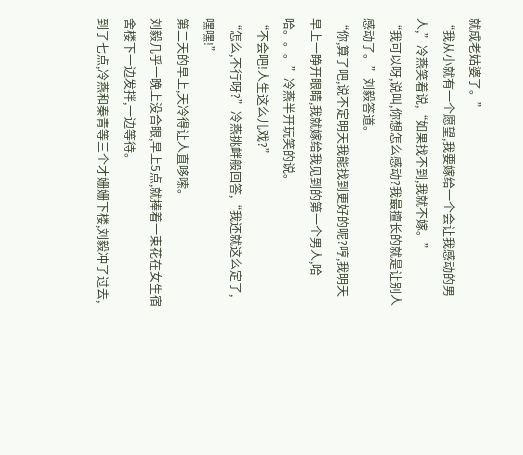就成老姑婆了。”
“我从小就有一个愿望,我要嫁给一个会让我感动的男人,”冷燕笑着说,“如果找不到,我就不嫁。”
“我可以呀,说叫,你想怎么感动?我最擅长的就是让别人感动了。”刘毅答道。
“你,算了吧,说不定明天我能找到更好的呢?哼,我明天早上一睁开眼睛,我就嫁给我见到的第一个男人,哈哈。。。”冷燕半开玩笑的说。
“不会吧!人生这么儿戏?”
“怎么,不行呀?”冷燕挑衅般回答,“我还就这么定了,嘿嘿!”
第二天的早上,天冷得让人直哆嗦。
刘毅几乎一晚上没合眼,早上5点,就捧着一束花在女生宿舍楼下一边发拌,一边等待。
到了七点,冷燕和秦青等三个才姗姗下楼,刘毅冲了过去,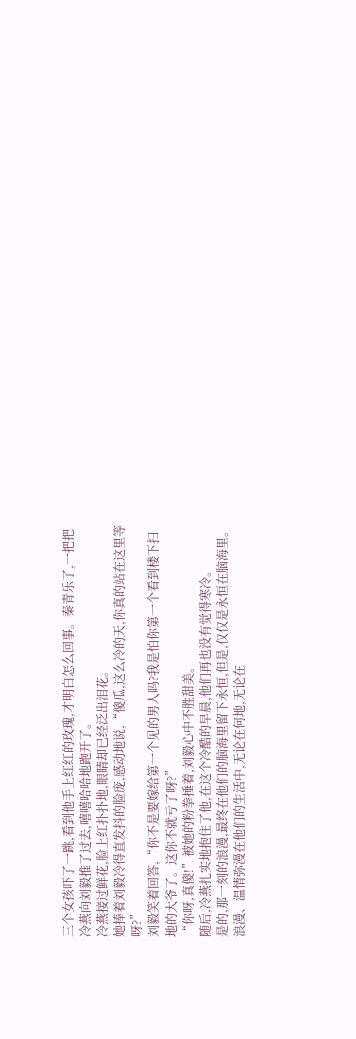三个女孩吓了一跳,看到他手上红红的玫瑰,才明白怎么回事。秦青乐了,一把把冷燕向刘毅推了过去,嘻嘻哈哈地跑开了。
冷燕接过鲜花,脸上红扑扑地,眼睛却已经泛出泪花。
她捧着刘毅冷得直发抖的脸庞,感动地说,“傻瓜,这么冷的天,你真的站在这里等呀?”
刘毅笑着回答,“你不是要嫁给第一个见的男人吗?我是怕你第一个看到楼下扫地的大爷了。这你不就亏了呀?”
“你呀,真傻!”被她的粉拳捶着,刘毅心中不胜甜美。
随后,冷燕扎实地抱住了他,在这个冷酷的早晨,他们再也没有觉得寒冷。
是的,那一刻的浪漫,最终在他们的脑海里留下永恒,但是,仅仅是永恒在脑海里。
浪漫、温情弥漫在他们的生活中,无论在何地,无论在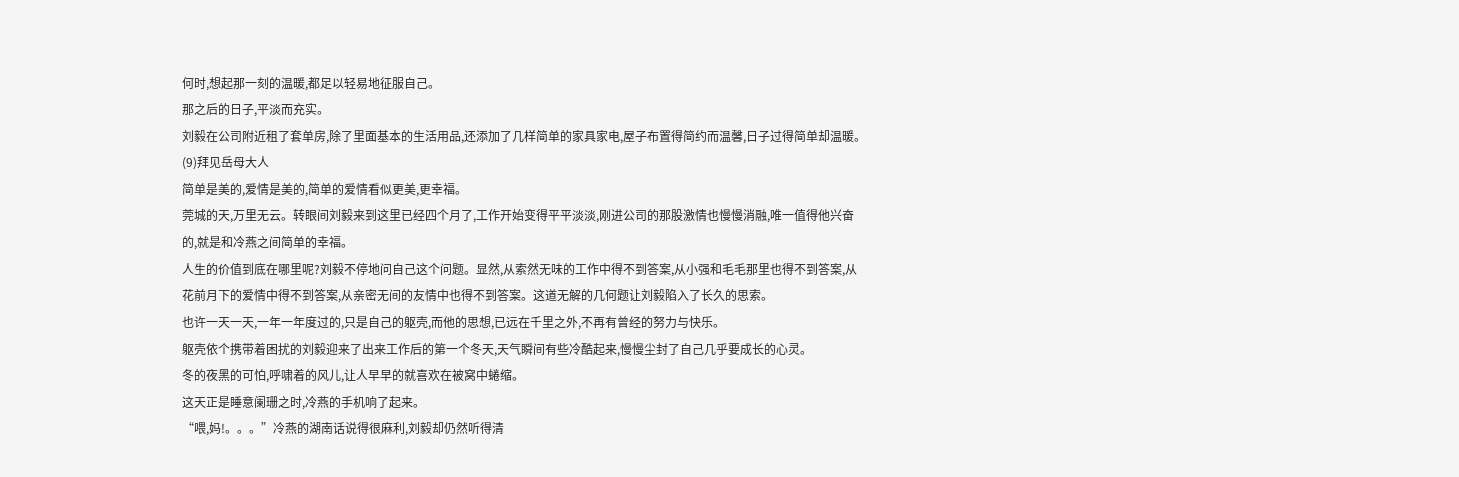何时,想起那一刻的温暖,都足以轻易地征服自己。
那之后的日子,平淡而充实。
刘毅在公司附近租了套单房,除了里面基本的生活用品,还添加了几样简单的家具家电,屋子布置得简约而温馨,日子过得简单却温暖。
(9)拜见岳母大人
简单是美的,爱情是美的,简单的爱情看似更美,更幸福。
莞城的天,万里无云。转眼间刘毅来到这里已经四个月了,工作开始变得平平淡淡,刚进公司的那股激情也慢慢消融,唯一值得他兴奋的,就是和冷燕之间简单的幸福。
人生的价值到底在哪里呢?刘毅不停地问自己这个问题。显然,从索然无味的工作中得不到答案,从小强和毛毛那里也得不到答案,从花前月下的爱情中得不到答案,从亲密无间的友情中也得不到答案。这道无解的几何题让刘毅陷入了长久的思索。
也许一天一天,一年一年度过的,只是自己的躯壳,而他的思想,已远在千里之外,不再有曾经的努力与快乐。
躯壳依个携带着困扰的刘毅迎来了出来工作后的第一个冬天,天气瞬间有些冷酷起来,慢慢尘封了自己几乎要成长的心灵。
冬的夜黑的可怕,呼啸着的风儿,让人早早的就喜欢在被窝中蜷缩。
这天正是睡意阑珊之时,冷燕的手机响了起来。
“喂,妈!。。。”冷燕的湖南话说得很麻利,刘毅却仍然听得清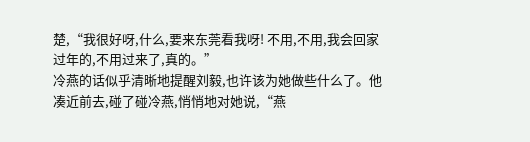楚,“我很好呀,什么,要来东莞看我呀! 不用,不用,我会回家过年的,不用过来了,真的。”
冷燕的话似乎清晰地提醒刘毅,也许该为她做些什么了。他凑近前去,碰了碰冷燕,悄悄地对她说,“燕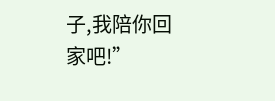子,我陪你回家吧!”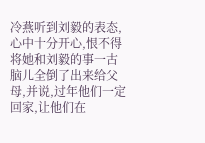冷燕听到刘毅的表态,心中十分开心,恨不得将她和刘毅的事一古脑儿全倒了出来给父母,并说,过年他们一定回家,让他们在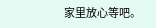家里放心等吧。